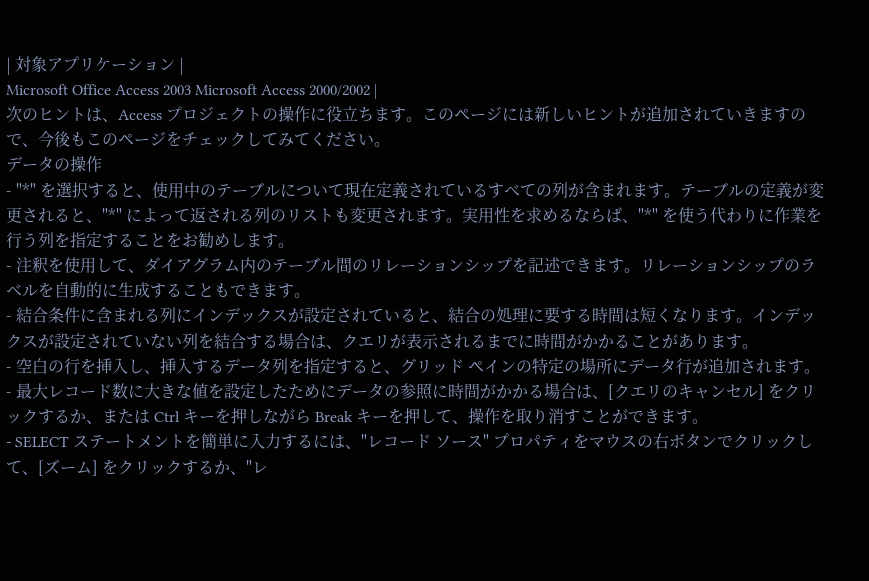| 対象アプリケーション |
Microsoft Office Access 2003 Microsoft Access 2000/2002 |
次のヒントは、Access プロジェクトの操作に役立ちます。このページには新しいヒントが追加されていきますので、今後もこのページをチェックしてみてください。
データの操作
- "*" を選択すると、使用中のテーブルについて現在定義されているすべての列が含まれます。テーブルの定義が変更されると、"*" によって返される列のリストも変更されます。実用性を求めるならば、"*" を使う代わりに作業を行う列を指定することをお勧めします。
- 注釈を使用して、ダイアグラム内のテーブル間のリレーションシップを記述できます。リレーションシップのラベルを自動的に生成することもできます。
- 結合条件に含まれる列にインデックスが設定されていると、結合の処理に要する時間は短くなります。インデックスが設定されていない列を結合する場合は、クエリが表示されるまでに時間がかかることがあります。
- 空白の行を挿入し、挿入するデータ列を指定すると、グリッド ペインの特定の場所にデータ行が追加されます。
- 最大レコード数に大きな値を設定したためにデータの参照に時間がかかる場合は、[クエリのキャンセル] をクリックするか、または Ctrl キーを押しながら Break キーを押して、操作を取り消すことができます。
- SELECT ステートメントを簡単に入力するには、"レコード ソース" プロパティをマウスの右ボタンでクリックして、[ズーム] をクリックするか、"レ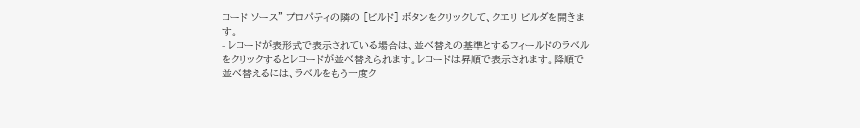コード ソース" プロパティの隣の [ビルド] ボタンをクリックして、クエリ ビルダを開きます。
- レコードが表形式で表示されている場合は、並べ替えの基準とするフィールドのラベルをクリックするとレコードが並べ替えられます。レコードは昇順で表示されます。降順で並べ替えるには、ラベルをもう一度ク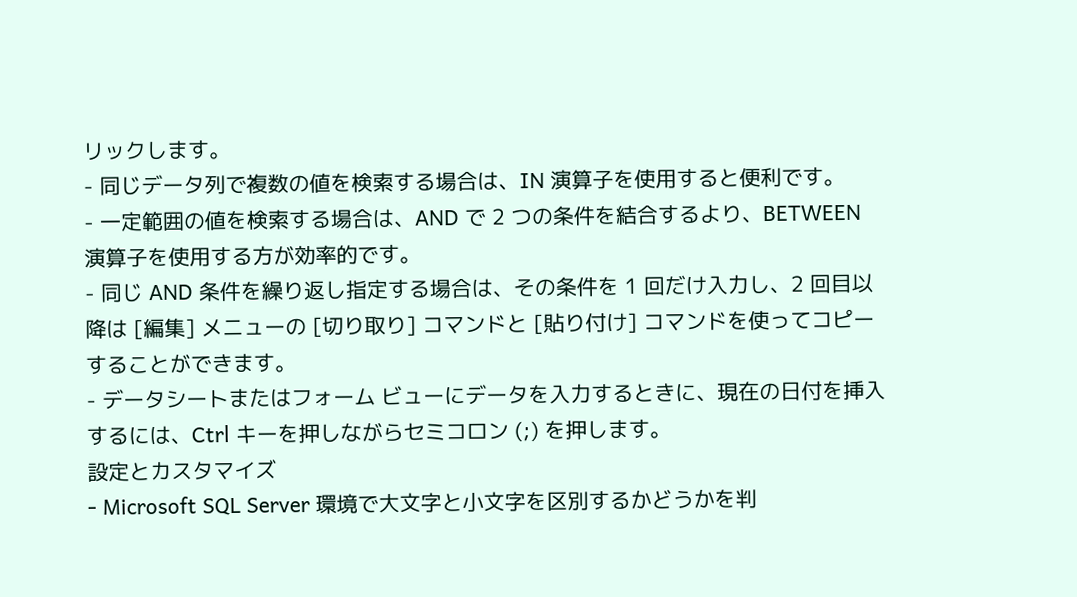リックします。
- 同じデータ列で複数の値を検索する場合は、IN 演算子を使用すると便利です。
- 一定範囲の値を検索する場合は、AND で 2 つの条件を結合するより、BETWEEN 演算子を使用する方が効率的です。
- 同じ AND 条件を繰り返し指定する場合は、その条件を 1 回だけ入力し、2 回目以降は [編集] メニューの [切り取り] コマンドと [貼り付け] コマンドを使ってコピーすることができます。
- データシートまたはフォーム ビューにデータを入力するときに、現在の日付を挿入するには、Ctrl キーを押しながらセミコロン (;) を押します。
設定とカスタマイズ
- Microsoft SQL Server 環境で大文字と小文字を区別するかどうかを判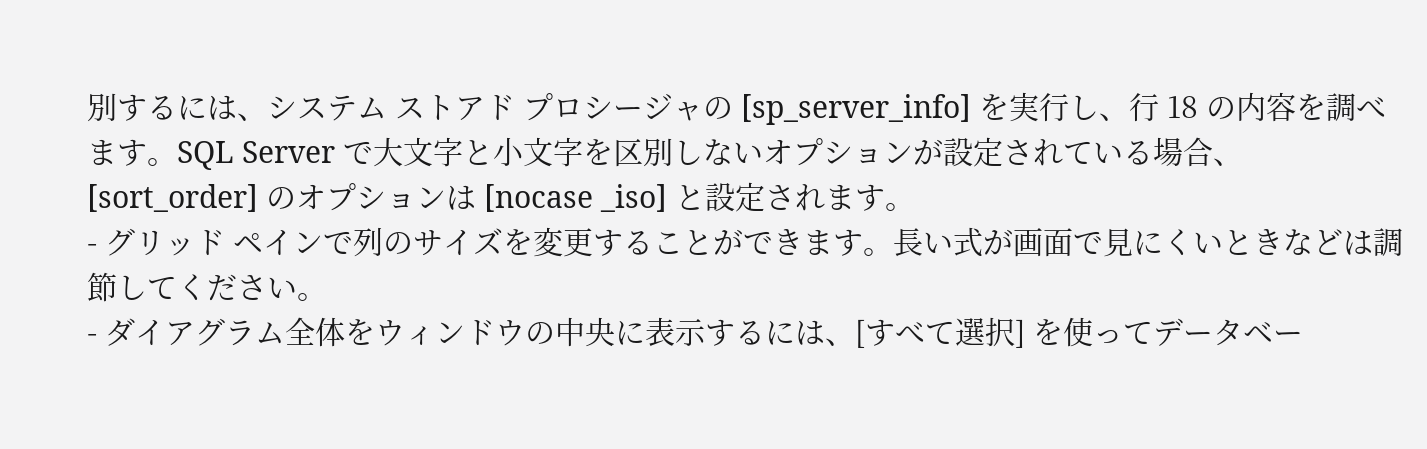別するには、システム ストアド プロシージャの [sp_server_info] を実行し、行 18 の内容を調べます。SQL Server で大文字と小文字を区別しないオプションが設定されている場合、[sort_order] のオプションは [nocase _iso] と設定されます。
- グリッド ペインで列のサイズを変更することができます。長い式が画面で見にくいときなどは調節してください。
- ダイアグラム全体をウィンドウの中央に表示するには、[すべて選択] を使ってデータベー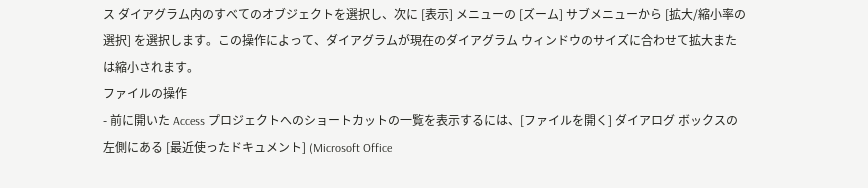ス ダイアグラム内のすべてのオブジェクトを選択し、次に [表示] メニューの [ズーム] サブメニューから [拡大/縮小率の選択] を選択します。この操作によって、ダイアグラムが現在のダイアグラム ウィンドウのサイズに合わせて拡大または縮小されます。
ファイルの操作
- 前に開いた Access プロジェクトへのショートカットの一覧を表示するには、[ファイルを開く] ダイアログ ボックスの左側にある [最近使ったドキュメント] (Microsoft Office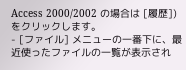Access 2000/2002 の場合は [履歴]) をクリックします。
- [ファイル] メニューの一番下に、最近使ったファイルの一覧が表示され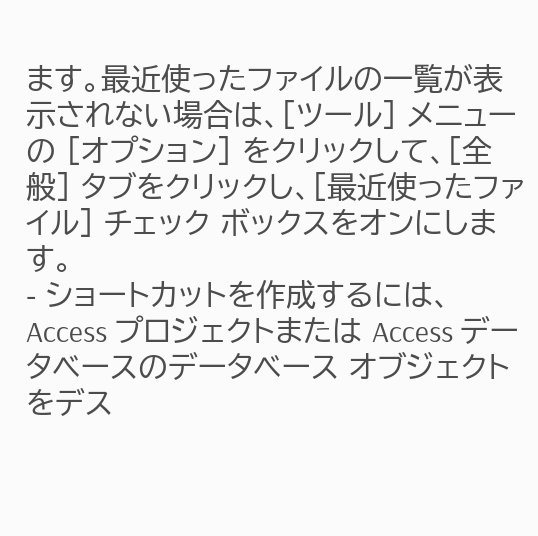ます。最近使ったファイルの一覧が表示されない場合は、[ツール] メニューの [オプション] をクリックして、[全般] タブをクリックし、[最近使ったファイル] チェック ボックスをオンにします。
- ショートカットを作成するには、Access プロジェクトまたは Access データベースのデータベース オブジェクトをデス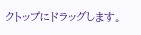クトップにドラッグします。